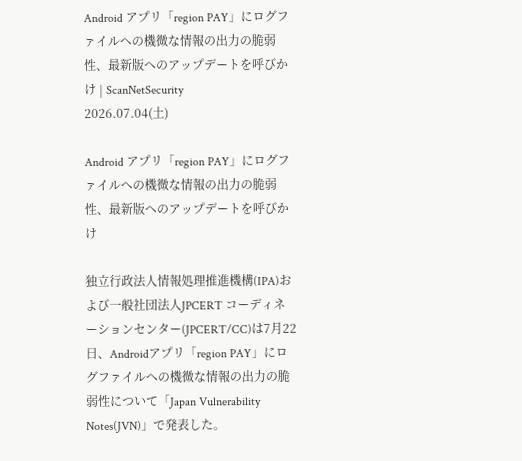Android アプリ「region PAY」にログファイルへの機微な情報の出力の脆弱性、最新版へのアップデートを呼びかけ | ScanNetSecurity
2026.07.04(土)

Android アプリ「region PAY」にログファイルへの機微な情報の出力の脆弱性、最新版へのアップデートを呼びかけ

独立行政法人情報処理推進機構(IPA)および一般社団法人JPCERT コーディネーションセンター(JPCERT/CC)は7月22日、Androidアプリ「region PAY」にログファイルへの機微な情報の出力の脆弱性について「Japan Vulnerability Notes(JVN)」で発表した。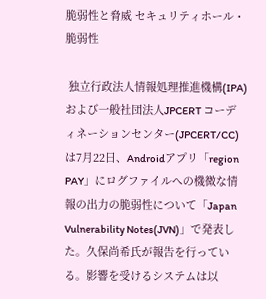脆弱性と脅威 セキュリティホール・脆弱性

 独立行政法人情報処理推進機構(IPA)および一般社団法人JPCERT コーディネーションセンター(JPCERT/CC)は7月22日、Androidアプリ「region PAY」にログファイルへの機微な情報の出力の脆弱性について「Japan Vulnerability Notes(JVN)」で発表した。久保尚希氏が報告を行っている。影響を受けるシステムは以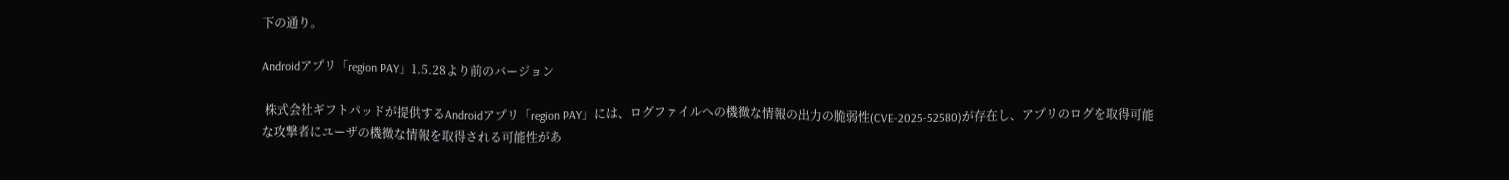下の通り。

Androidアプリ「region PAY」1.5.28より前のバージョン

 株式会社ギフトパッドが提供するAndroidアプリ「region PAY」には、ログファイルへの機微な情報の出力の脆弱性(CVE-2025-52580)が存在し、アプリのログを取得可能な攻撃者にユーザの機微な情報を取得される可能性があ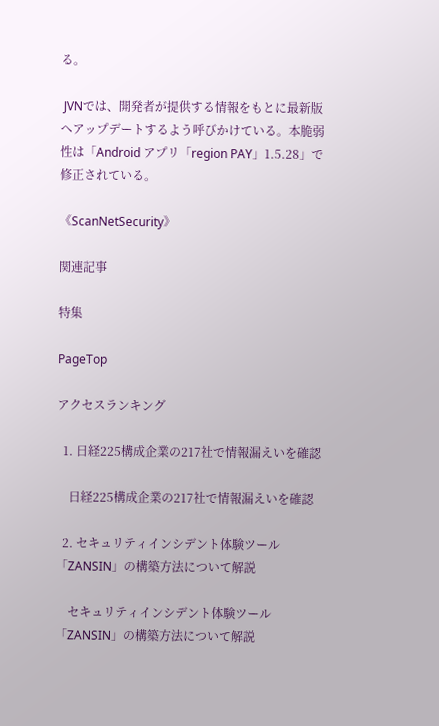る。

 JVNでは、開発者が提供する情報をもとに最新版へアップデートするよう呼びかけている。本脆弱性は「Android アプリ「region PAY」1.5.28」で修正されている。

《ScanNetSecurity》

関連記事

特集

PageTop

アクセスランキング

  1. 日経225構成企業の217社で情報漏えいを確認

    日経225構成企業の217社で情報漏えいを確認

  2. セキュリティインシデント体験ツール「ZANSIN」の構築方法について解説

    セキュリティインシデント体験ツール「ZANSIN」の構築方法について解説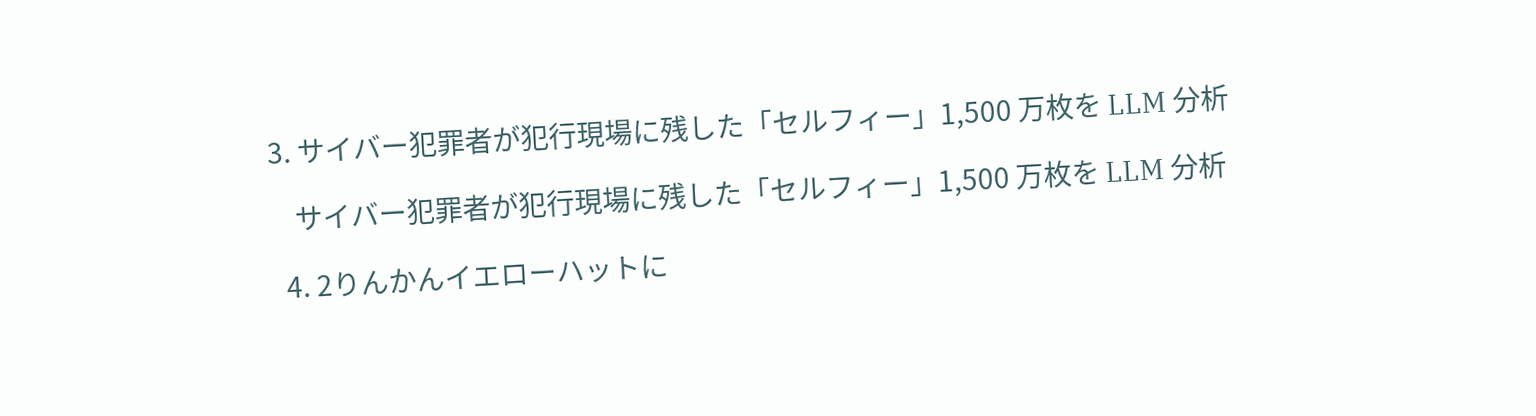3. サイバー犯罪者が犯行現場に残した「セルフィー」1,500 万枚を LLM 分析

    サイバー犯罪者が犯行現場に残した「セルフィー」1,500 万枚を LLM 分析

  4. 2りんかんイエローハットに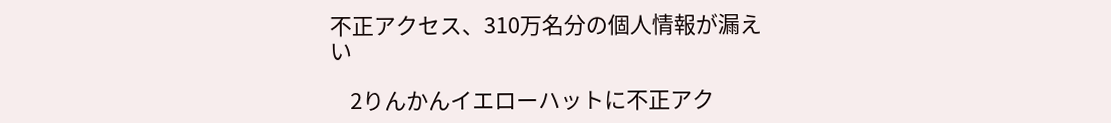不正アクセス、310万名分の個人情報が漏えい

    2りんかんイエローハットに不正アク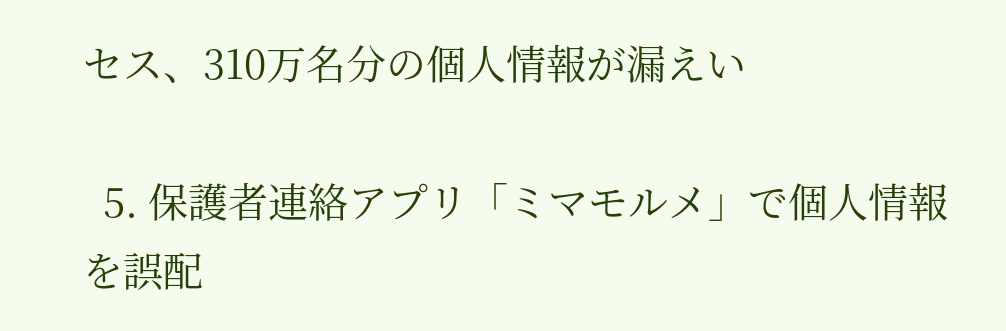セス、310万名分の個人情報が漏えい

  5. 保護者連絡アプリ「ミマモルメ」で個人情報を誤配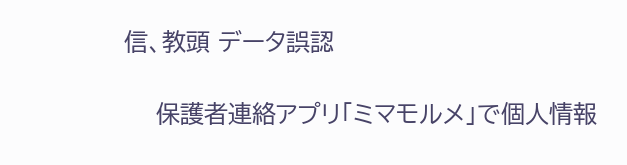信、教頭 データ誤認

    保護者連絡アプリ「ミマモルメ」で個人情報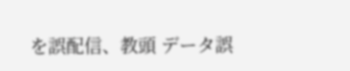を誤配信、教頭 データ誤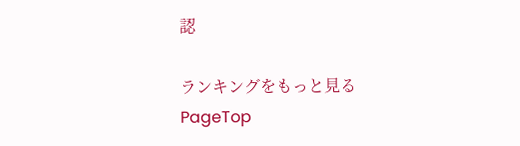認

ランキングをもっと見る
PageTop